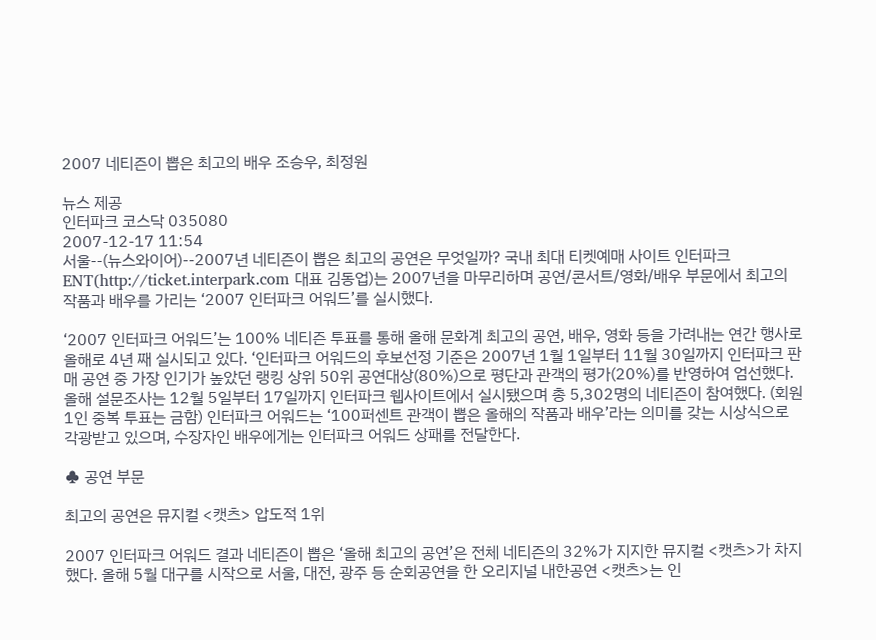2007 네티즌이 뽑은 최고의 배우 조승우, 최정원

뉴스 제공
인터파크 코스닥 035080
2007-12-17 11:54
서울--(뉴스와이어)--2007년 네티즌이 뽑은 최고의 공연은 무엇일까? 국내 최대 티켓예매 사이트 인터파크ENT(http://ticket.interpark.com 대표 김동업)는 2007년을 마무리하며 공연/콘서트/영화/배우 부문에서 최고의 작품과 배우를 가리는 ‘2007 인터파크 어워드’를 실시했다.

‘2007 인터파크 어워드’는 100% 네티즌 투표를 통해 올해 문화계 최고의 공연, 배우, 영화 등을 가려내는 연간 행사로 올해로 4년 째 실시되고 있다. ‘인터파크 어워드의 후보선정 기준은 2007년 1월 1일부터 11월 30일까지 인터파크 판매 공연 중 가장 인기가 높았던 랭킹 상위 50위 공연대상(80%)으로 평단과 관객의 평가(20%)를 반영하여 엄선했다. 올해 설문조사는 12월 5일부터 17일까지 인터파크 웹사이트에서 실시됐으며 총 5,302명의 네티즌이 참여했다. (회원 1인 중복 투표는 금함) 인터파크 어워드는 ‘100퍼센트 관객이 뽑은 올해의 작품과 배우’라는 의미를 갖는 시상식으로 각광받고 있으며, 수장자인 배우에게는 인터파크 어워드 상패를 전달한다.

♣ 공연 부문

최고의 공연은 뮤지컬 <캣츠> 압도적 1위

2007 인터파크 어워드 결과 네티즌이 뽑은 ‘올해 최고의 공연’은 전체 네티즌의 32%가 지지한 뮤지컬 <캣츠>가 차지했다. 올해 5월 대구를 시작으로 서울, 대전, 광주 등 순회공연을 한 오리지널 내한공연 <캣츠>는 인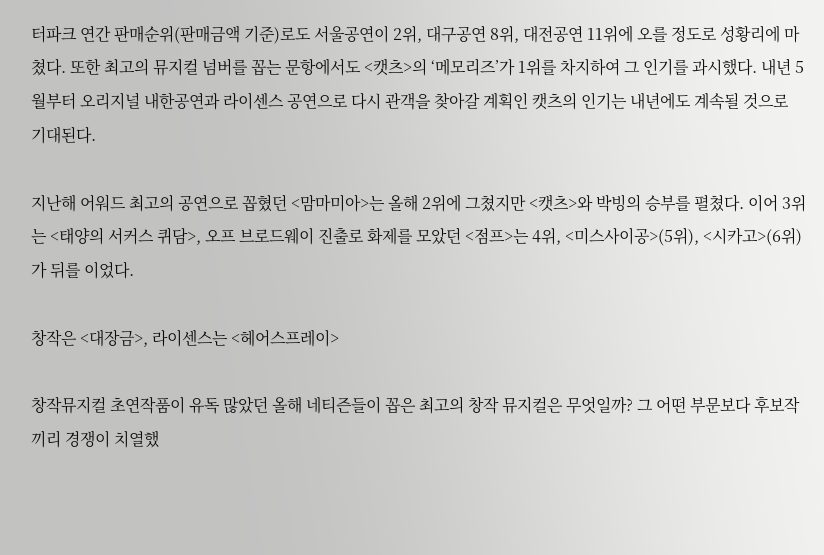터파크 연간 판매순위(판매금액 기준)로도 서울공연이 2위, 대구공연 8위, 대전공연 11위에 오를 정도로 성황리에 마쳤다. 또한 최고의 뮤지컬 넘버를 꼽는 문항에서도 <캣츠>의 ‘메모리즈’가 1위를 차지하여 그 인기를 과시했다. 내년 5월부터 오리지널 내한공연과 라이센스 공연으로 다시 관객을 찾아갈 계획인 캣츠의 인기는 내년에도 계속될 것으로 기대된다.

지난해 어워드 최고의 공연으로 꼽혔던 <맘마미아>는 올해 2위에 그쳤지만 <캣츠>와 박빙의 승부를 펼쳤다. 이어 3위는 <태양의 서커스 퀴담>, 오프 브로드웨이 진출로 화제를 모았던 <점프>는 4위, <미스사이공>(5위), <시카고>(6위)가 뒤를 이었다.

창작은 <대장금>, 라이센스는 <헤어스프레이>

창작뮤지컬 초연작품이 유독 많았던 올해 네티즌들이 꼽은 최고의 창작 뮤지컬은 무엇일까? 그 어떤 부문보다 후보작끼리 경쟁이 치열했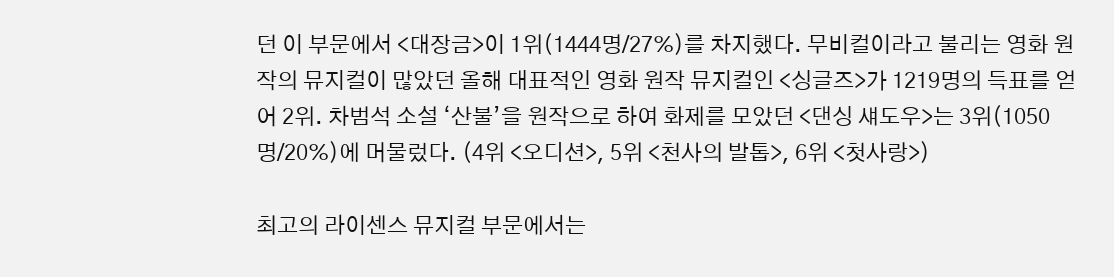던 이 부문에서 <대장금>이 1위(1444명/27%)를 차지했다. 무비컬이라고 불리는 영화 원작의 뮤지컬이 많았던 올해 대표적인 영화 원작 뮤지컬인 <싱글즈>가 1219명의 득표를 얻어 2위. 차범석 소설 ‘산불’을 원작으로 하여 화제를 모았던 <댄싱 섀도우>는 3위(1050명/20%)에 머물렀다. (4위 <오디션>, 5위 <천사의 발톱>, 6위 <첫사랑>)

최고의 라이센스 뮤지컬 부문에서는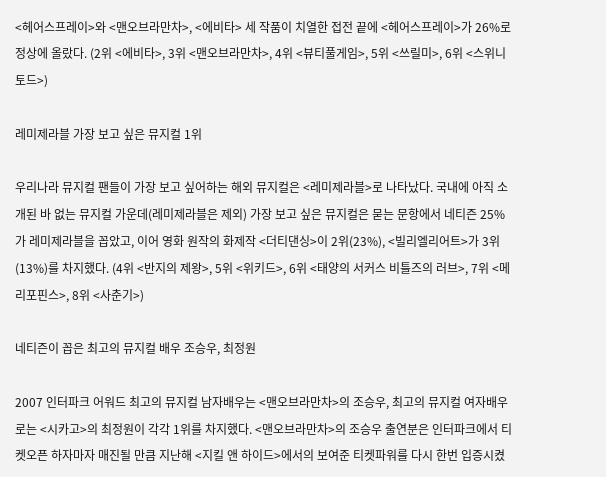<헤어스프레이>와 <맨오브라만차>, <에비타> 세 작품이 치열한 접전 끝에 <헤어스프레이>가 26%로 정상에 올랐다. (2위 <에비타>, 3위 <맨오브라만차>, 4위 <뷰티풀게임>, 5위 <쓰릴미>, 6위 <스위니토드>)

레미제라블 가장 보고 싶은 뮤지컬 1위

우리나라 뮤지컬 팬들이 가장 보고 싶어하는 해외 뮤지컬은 <레미제라블>로 나타났다. 국내에 아직 소개된 바 없는 뮤지컬 가운데(레미제라블은 제외) 가장 보고 싶은 뮤지컬은 묻는 문항에서 네티즌 25%가 레미제라블을 꼽았고, 이어 영화 원작의 화제작 <더티댄싱>이 2위(23%), <빌리엘리어트>가 3위(13%)를 차지했다. (4위 <반지의 제왕>, 5위 <위키드>, 6위 <태양의 서커스 비틀즈의 러브>, 7위 <메리포핀스>, 8위 <사춘기>)

네티즌이 꼽은 최고의 뮤지컬 배우 조승우, 최정원

2007 인터파크 어워드 최고의 뮤지컬 남자배우는 <맨오브라만차>의 조승우, 최고의 뮤지컬 여자배우로는 <시카고>의 최정원이 각각 1위를 차지했다. <맨오브라만차>의 조승우 출연분은 인터파크에서 티켓오픈 하자마자 매진될 만큼 지난해 <지킬 앤 하이드>에서의 보여준 티켓파워를 다시 한번 입증시켰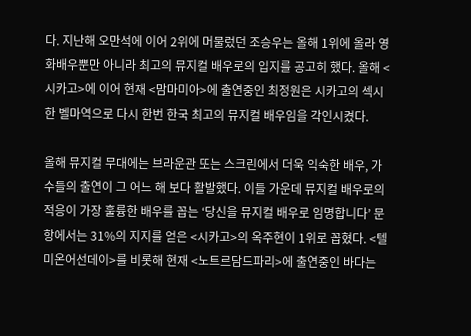다. 지난해 오만석에 이어 2위에 머물렀던 조승우는 올해 1위에 올라 영화배우뿐만 아니라 최고의 뮤지컬 배우로의 입지를 공고히 했다. 올해 <시카고>에 이어 현재 <맘마미아>에 출연중인 최정원은 시카고의 섹시한 벨마역으로 다시 한번 한국 최고의 뮤지컬 배우임을 각인시켰다.

올해 뮤지컬 무대에는 브라운관 또는 스크린에서 더욱 익숙한 배우, 가수들의 출연이 그 어느 해 보다 활발했다. 이들 가운데 뮤지컬 배우로의 적응이 가장 훌륭한 배우를 꼽는 ‘당신을 뮤지컬 배우로 임명합니다’ 문항에서는 31%의 지지를 얻은 <시카고>의 옥주현이 1위로 꼽혔다. <텔미온어선데이>를 비롯해 현재 <노트르담드파리>에 출연중인 바다는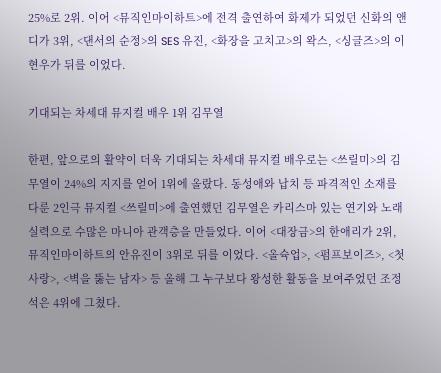25%로 2위. 이어 <뮤직인마이하트>에 전격 출연하여 화제가 되었던 신화의 앤디가 3위, <댄서의 순정>의 SES 유진, <화장을 고치고>의 왁스, <싱글즈>의 이현우가 뒤를 이었다.

기대되는 차세대 뮤지컬 배우 1위 김무열

한편, 앞으로의 활약이 더욱 기대되는 차세대 뮤지컬 배우로는 <쓰릴미>의 김무열이 24%의 지지를 얻어 1위에 올랐다. 동성애와 납치 등 파격적인 소재를 다룬 2인극 뮤지컬 <쓰릴미>에 출연했던 김무열은 카리스마 있는 연기와 노래 실력으로 수많은 마니아 관객층을 만들었다. 이어 <대장금>의 한애리가 2위, 뮤직인마이하트의 안유진이 3위로 뒤를 이었다. <올슉업>, <펌프보이즈>, <첫사랑>, <벽을 뚫는 남자> 등 올해 그 누구보다 왕성한 활동을 보여주었던 조정석은 4위에 그쳤다.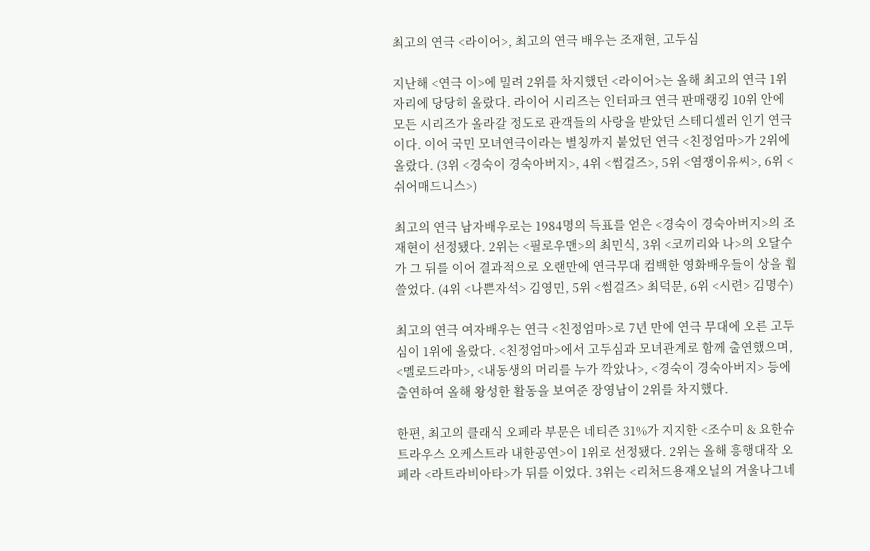최고의 연극 <라이어>, 최고의 연극 배우는 조재현, 고두심

지난해 <연극 이>에 밀려 2위를 차지했던 <라이어>는 올해 최고의 연극 1위 자리에 당당히 올랐다. 라이어 시리즈는 인터파크 연극 판매랭킹 10위 안에 모든 시리즈가 올라갈 정도로 관객들의 사랑을 받았던 스테디셀러 인기 연극이다. 이어 국민 모녀연극이라는 별칭까지 붙었던 연극 <친정엄마>가 2위에 올랐다. (3위 <경숙이 경숙아버지>, 4위 <썸걸즈>, 5위 <염쟁이유씨>, 6위 <쉬어매드니스>)

최고의 연극 남자배우로는 1984명의 득표를 얻은 <경숙이 경숙아버지>의 조재현이 선정됐다. 2위는 <필로우맨>의 최민식, 3위 <코끼리와 나>의 오달수가 그 뒤를 이어 결과적으로 오랜만에 연극무대 컴백한 영화배우들이 상을 휩쓸었다. (4위 <나쁜자석> 김영민, 5위 <썸걸즈> 최덕문, 6위 <시련> 김명수)

최고의 연극 여자배우는 연극 <친정엄마>로 7년 만에 연극 무대에 오른 고두심이 1위에 올랐다. <친정엄마>에서 고두심과 모녀관계로 함께 출연했으며, <멜로드라마>, <내동생의 머리를 누가 깍았나>, <경숙이 경숙아버지> 등에 출연하여 올해 왕성한 활동을 보여준 장영남이 2위를 차지했다.

한편, 최고의 클래식 오페라 부문은 네티즌 31%가 지지한 <조수미 & 요한슈트라우스 오케스트라 내한공연>이 1위로 선정됐다. 2위는 올해 흥행대작 오페라 <라트라비아타>가 뒤를 이었다. 3위는 <리처드용재오닐의 겨울나그네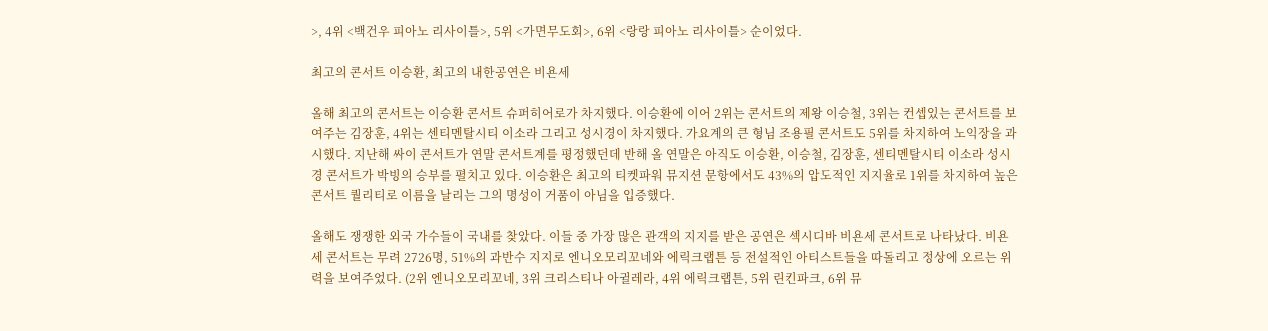>, 4위 <백건우 피아노 리사이틀>, 5위 <가면무도회>, 6위 <랑랑 피아노 리사이틀> 순이었다.

최고의 콘서트 이승환, 최고의 내한공연은 비욘세

올해 최고의 콘서트는 이승환 콘서트 슈퍼히어로가 차지했다. 이승환에 이어 2위는 콘서트의 제왕 이승철, 3위는 컨셉있는 콘서트를 보여주는 김장훈, 4위는 센티멘탈시티 이소라 그리고 성시경이 차지했다. 가요계의 큰 형님 조용필 콘서트도 5위를 차지하여 노익장을 과시했다. 지난해 싸이 콘서트가 연말 콘서트계를 평정했던데 반해 올 연말은 아직도 이승환, 이승철, 김장훈, 센티멘탈시티 이소라 성시경 콘서트가 박빙의 승부를 펼치고 있다. 이승환은 최고의 티켓파워 뮤지션 문항에서도 43%의 압도적인 지지율로 1위를 차지하여 높은 콘서트 퀄리티로 이름을 날리는 그의 명성이 거품이 아님을 입증했다.

올해도 쟁쟁한 외국 가수들이 국내를 찾았다. 이들 중 가장 많은 관객의 지지를 받은 공연은 섹시디바 비욘세 콘서트로 나타났다. 비욘세 콘서트는 무려 2726명, 51%의 과반수 지지로 엔니오모리꼬네와 에릭크랩튼 등 전설적인 아티스트들을 따돌리고 정상에 오르는 위력을 보여주었다. (2위 엔니오모리꼬네, 3위 크리스티나 아귈레라, 4위 에릭크랩튼, 5위 린킨파크, 6위 뮤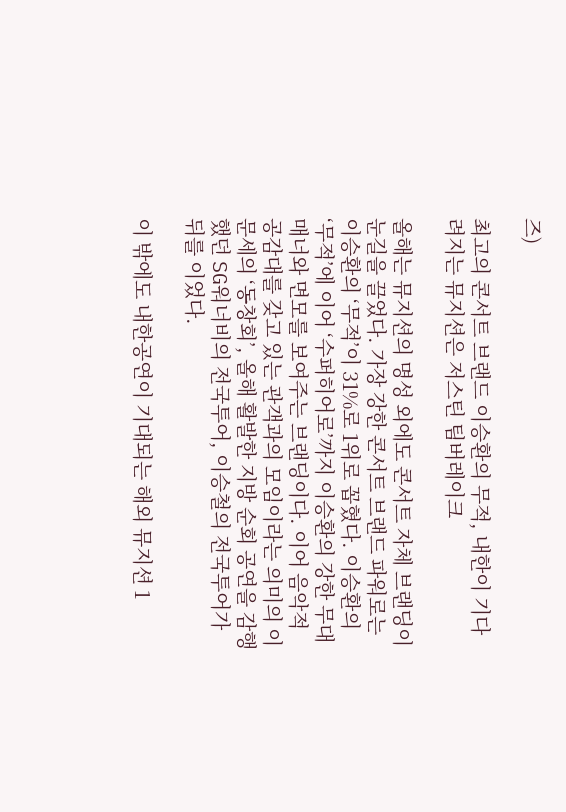즈)

최고의 콘서트 브랜드 이승환의 무적, 내한이 기다려지는 뮤지션은 저스틴 팀버레이크

올해는 뮤지션의 명성 외에도 콘서트 자체 브랜딩이 눈길을 끌었다. 가장 강한 콘서트 브랜드 파워로는 이승환의 ‘무적’이 31%로 1위로 꼽혔다. 이승환의 ‘무적’에 이어 ‘수퍼히어로’까지 이승환의 강한 무대매너와 면모를 보여주는 브랜딩이다. 이어 음악적 공감대를 갖고 있는 관객과의 모임이라는 의미의 이문세의 ‘동창회’, 올해 활발한 지방 순회 공연을 감행했던 SG워너비의 전국투어, 이승철의 전국투어가 뒤를 이었다.

이 밖에도 내한공연이 기대되는 해외 뮤지션 1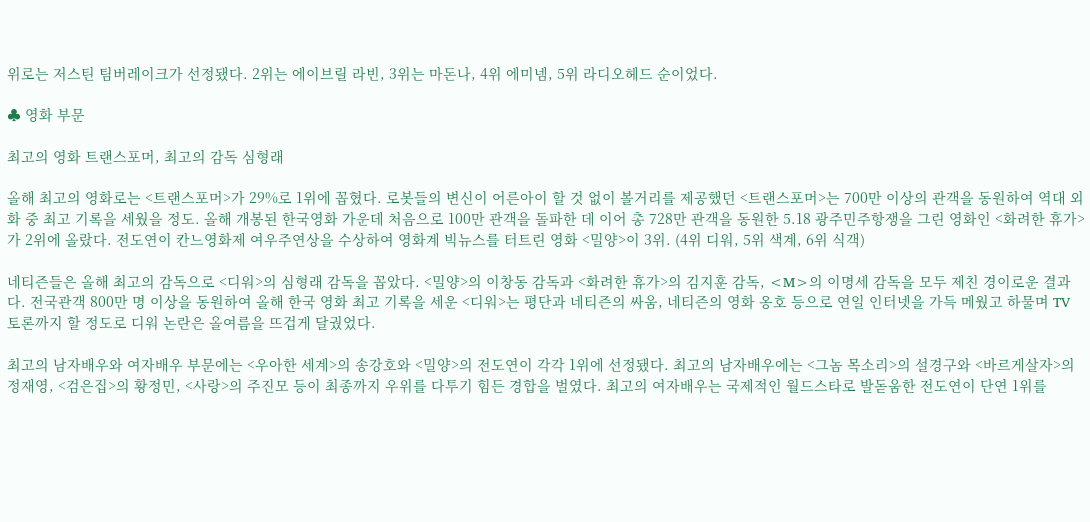위로는 저스틴 팀버레이크가 선정됐다. 2위는 에이브릴 라빈, 3위는 마돈나, 4위 에미넴, 5위 라디오헤드 순이었다.

♣ 영화 부문

최고의 영화 트랜스포머, 최고의 감독 심형래

올해 최고의 영화로는 <트랜스포머>가 29%로 1위에 꼽혔다. 로봇들의 변신이 어른아이 할 것 없이 볼거리를 제공했던 <트랜스포머>는 700만 이상의 관객을 동원하여 역대 외화 중 최고 기록을 세웠을 정도. 올해 개봉된 한국영화 가운데 처음으로 100만 관객을 돌파한 데 이어 총 728만 관객을 동원한 5.18 광주민주항쟁을 그린 영화인 <화려한 휴가>가 2위에 올랐다. 전도연이 칸느영화제 여우주연상을 수상하여 영화계 빅뉴스를 터트린 영화 <밀양>이 3위. (4위 디워, 5위 색계, 6위 식객)

네티즌들은 올해 최고의 감독으로 <디워>의 심형래 감독을 꼽았다. <밀양>의 이창동 감독과 <화려한 휴가>의 김지훈 감독, <M>의 이명세 감독을 모두 제친 경이로운 결과다. 전국관객 800만 명 이상을 동원하여 올해 한국 영화 최고 기록을 세운 <디워>는 평단과 네티즌의 싸움, 네티즌의 영화 옹호 등으로 연일 인터넷을 가득 메웠고 하물며 TV 토론까지 할 정도로 디워 논란은 올여름을 뜨겁게 달궜었다.

최고의 남자배우와 여자배우 부문에는 <우아한 세계>의 송강호와 <밀양>의 전도연이 각각 1위에 선정됐다. 최고의 남자배우에는 <그놈 목소리>의 설경구와 <바르게살자>의 정재영, <검은집>의 황정민, <사랑>의 주진모 등이 최종까지 우위를 다투기 힘든 경합을 벌였다. 최고의 여자배우는 국제적인 월드스타로 발돋움한 전도연이 단연 1위를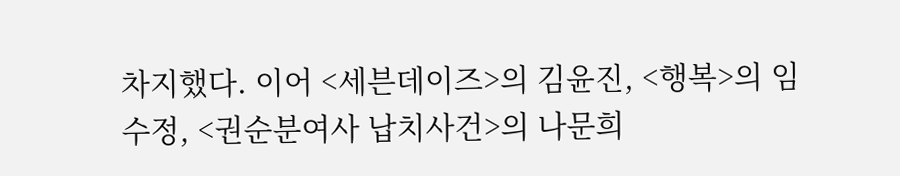차지했다. 이어 <세븐데이즈>의 김윤진, <행복>의 임수정, <권순분여사 납치사건>의 나문희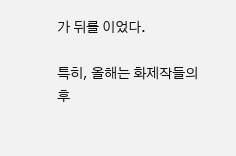가 뒤를 이었다.

특히, 올해는 화제작들의 후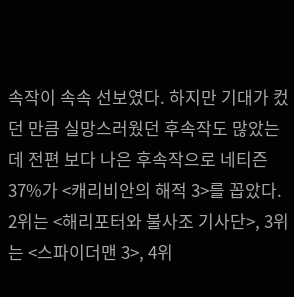속작이 속속 선보였다. 하지만 기대가 컸던 만큼 실망스러웠던 후속작도 많았는데 전편 보다 나은 후속작으로 네티즌 37%가 <캐리비안의 해적 3>를 꼽았다. 2위는 <해리포터와 불사조 기사단>, 3위는 <스파이더맨 3>, 4위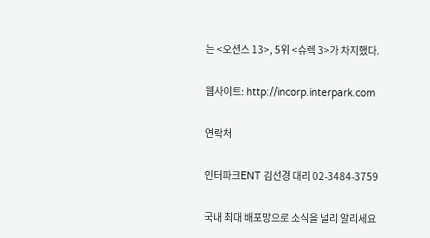는 <오션스 13>, 5위 <슈렉 3>가 차지했다.

웹사이트: http://incorp.interpark.com

연락처

인터파크ENT 김선경 대리 02-3484-3759

국내 최대 배포망으로 소식을 널리 알리세요